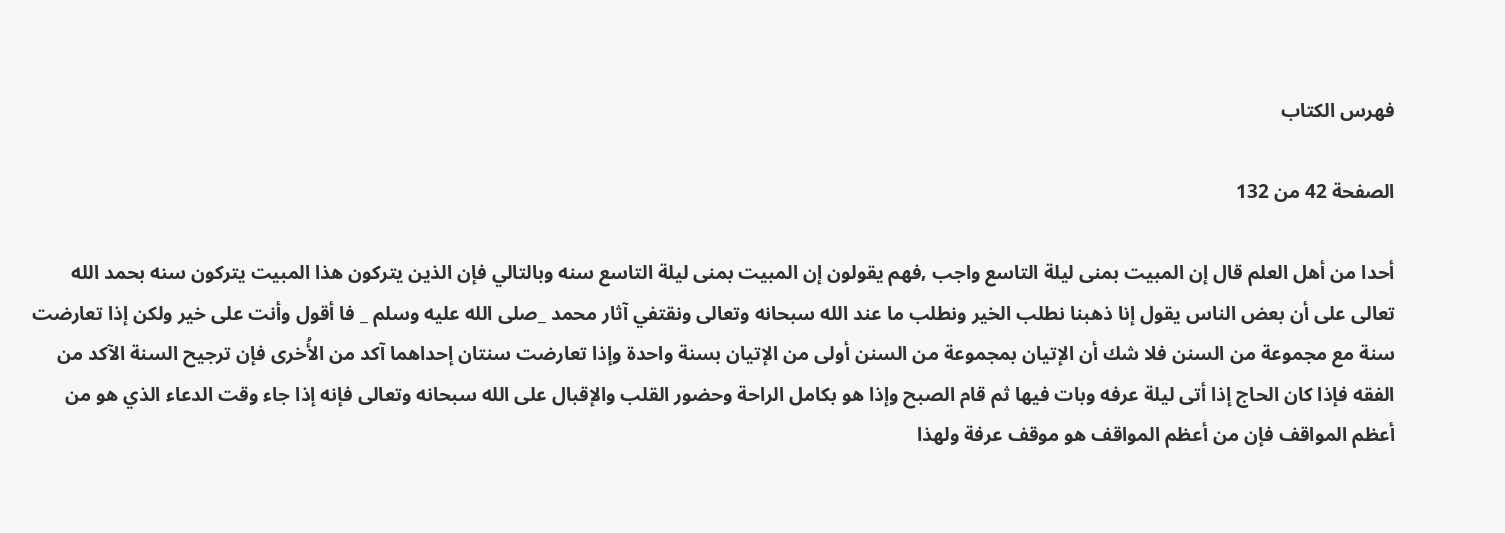فهرس الكتاب

الصفحة 42 من 132

أحدا من أهل العلم قال إن المبيت بمنى ليلة التاسع واجب ,فهم يقولون إن المبيت بمنى ليلة التاسع سنه وبالتالي فإن الذين يتركون هذا المبيت يتركون سنه بحمد الله تعالى على أن بعض الناس يقول إنا ذهبنا نطلب الخير ونطلب ما عند الله سبحانه وتعالى ونقتفي آثار محمد _صلى الله عليه وسلم _ فا أقول وأنت على خير ولكن إذا تعارضت سنة مع مجموعة من السنن فلا شك أن الإتيان بمجموعة من السنن أولى من الإتيان بسنة واحدة وإذا تعارضت سنتان إحداهما آكد من الأُخرى فإن ترجيح السنة الآكد من الفقه فإذا كان الحاج إذا أتى ليلة عرفه وبات فيها ثم قام الصبح وإذا هو بكامل الراحة وحضور القلب والإقبال على الله سبحانه وتعالى فإنه إذا جاء وقت الدعاء الذي هو من أعظم المواقف فإن من أعظم المواقف هو موقف عرفة ولهذا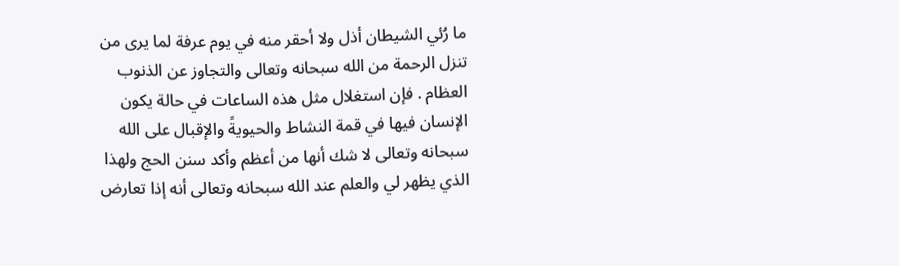ما رُئي الشيطان أذل ولا أحقر منه في يوم عرفة لما يرى من تنزل الرحمة من الله سبحانه وتعالى والتجاوز عن الذنوب العظام . فإن استغلال مثل هذه الساعات في حالة يكون الإنسان فيها في قمة النشاط والحيويةً والإقبال على الله سبحانه وتعالى لا شك أنها من أعظم وأكد سنن الحج ولهذا الذي يظهر لي والعلم عند الله سبحانه وتعالى أنه إذا تعارض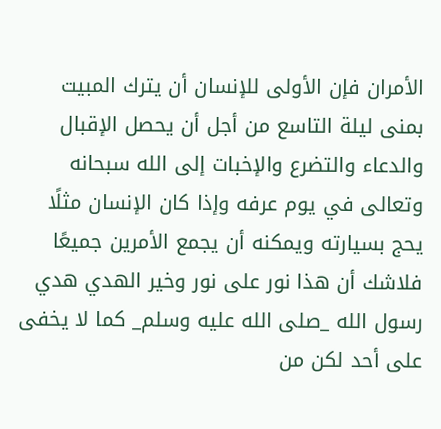الأمران فإن الأولى للإنسان أن يترك المبيت بمنى ليلة التاسع من أجل أن يحصل الإقبال والدعاء والتضرع والإخبات إلى الله سبحانه وتعالى في يوم عرفه وإذا كان الإنسان مثلًا يحج بسيارته ويمكنه أن يجمع الأمرين جميعًا فلاشك أن هذا نور على نور وخير الهدي هدي رسول الله _صلى الله عليه وسلم_ كما لا يخفى على أحد لكن من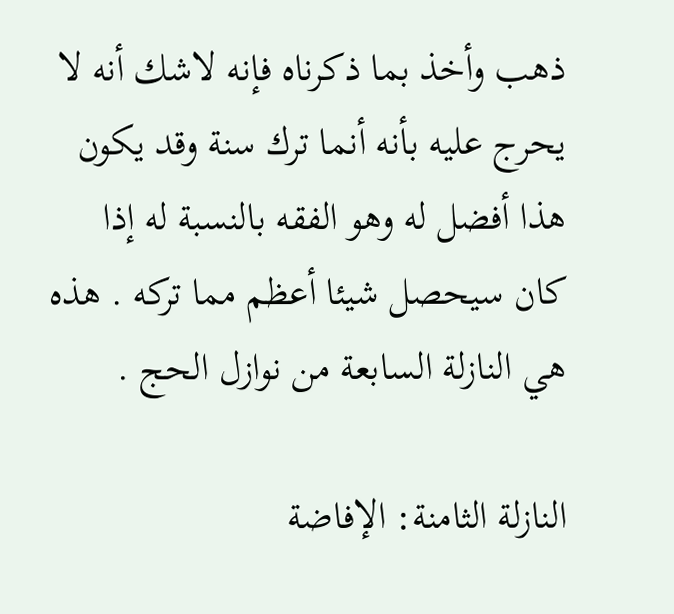ذهب وأخذ بما ذكرناه فإنه لاشك أنه لا يحرج عليه بأنه أنما ترك سنة وقد يكون هذا أفضل له وهو الفقه بالنسبة له إذا كان سيحصل شيئا أعظم مما تركه . هذه هي النازلة السابعة من نوازل الحج .

النازلة الثامنة: الإفاضة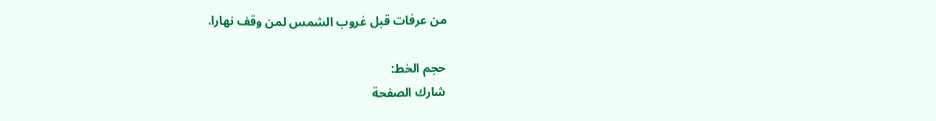من عرفات قبل غروب الشمس لمن وقف نهارا.

حجم الخط:
شارك الصفحة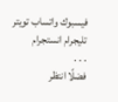فيسبوك واتساب تويتر تليجرام انستجرام
. . .
فضلًا انتظر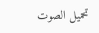تحميل الصوت